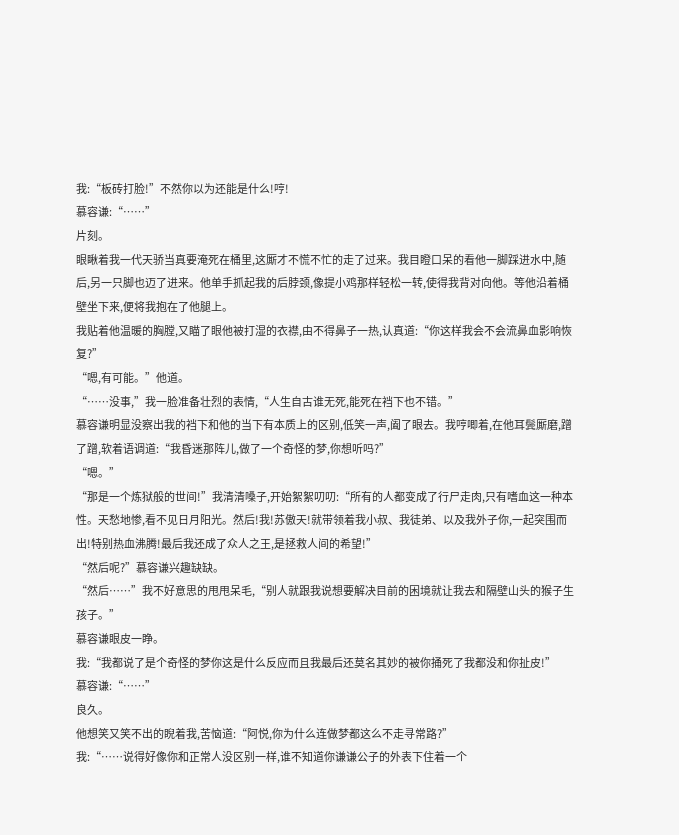我:“板砖打脸!”不然你以为还能是什么!哼!
慕容谦:“……”
片刻。
眼瞅着我一代天骄当真要淹死在桶里,这厮才不慌不忙的走了过来。我目瞪口呆的看他一脚踩进水中,随后,另一只脚也迈了进来。他单手抓起我的后脖颈,像提小鸡那样轻松一转,使得我背对向他。等他沿着桶壁坐下来,便将我抱在了他腿上。
我贴着他温暖的胸膛,又瞄了眼他被打湿的衣襟,由不得鼻子一热,认真道:“你这样我会不会流鼻血影响恢复?”
“嗯,有可能。”他道。
“……没事,”我一脸准备壮烈的表情,“人生自古谁无死,能死在裆下也不错。”
慕容谦明显没察出我的裆下和他的当下有本质上的区别,低笑一声,阖了眼去。我哼唧着,在他耳鬓厮磨,蹭了蹭,软着语调道:“我昏迷那阵儿,做了一个奇怪的梦,你想听吗?”
“嗯。”
“那是一个炼狱般的世间!”我清清嗓子,开始絮絮叨叨:“所有的人都变成了行尸走肉,只有嗜血这一种本性。天愁地惨,看不见日月阳光。然后!我!苏傲天!就带领着我小叔、我徒弟、以及我外子你,一起突围而出!特别热血沸腾!最后我还成了众人之王,是拯救人间的希望!”
“然后呢?”慕容谦兴趣缺缺。
“然后……”我不好意思的甩甩呆毛,“别人就跟我说想要解决目前的困境就让我去和隔壁山头的猴子生孩子。”
慕容谦眼皮一睁。
我:“我都说了是个奇怪的梦你这是什么反应而且我最后还莫名其妙的被你捅死了我都没和你扯皮!”
慕容谦:“……”
良久。
他想笑又笑不出的睨着我,苦恼道:“阿悦,你为什么连做梦都这么不走寻常路?”
我:“……说得好像你和正常人没区别一样,谁不知道你谦谦公子的外表下住着一个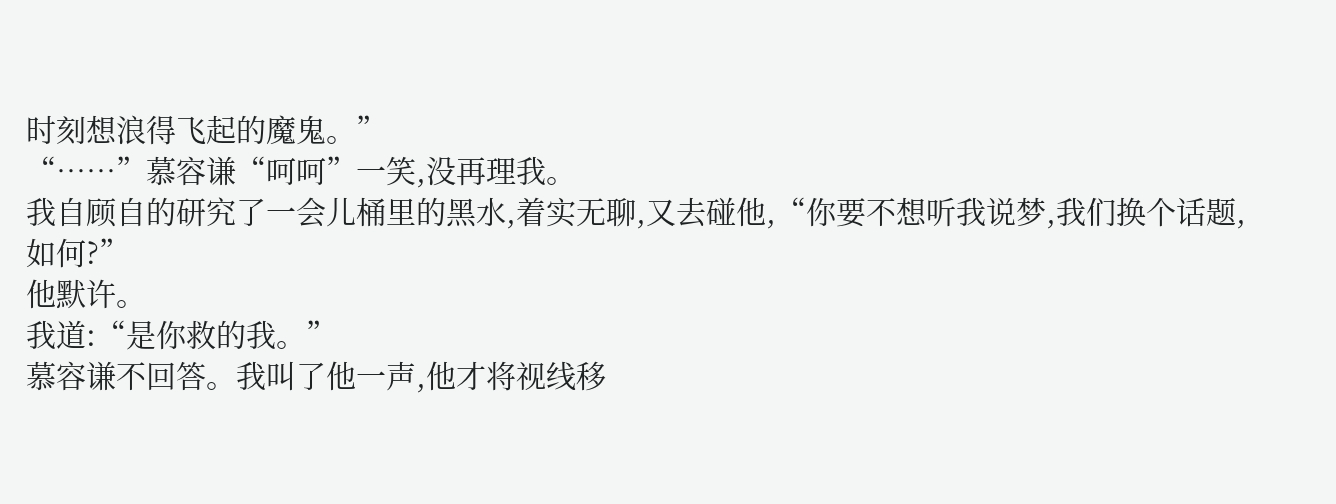时刻想浪得飞起的魔鬼。”
“……”慕容谦“呵呵”一笑,没再理我。
我自顾自的研究了一会儿桶里的黑水,着实无聊,又去碰他,“你要不想听我说梦,我们换个话题,如何?”
他默许。
我道:“是你救的我。”
慕容谦不回答。我叫了他一声,他才将视线移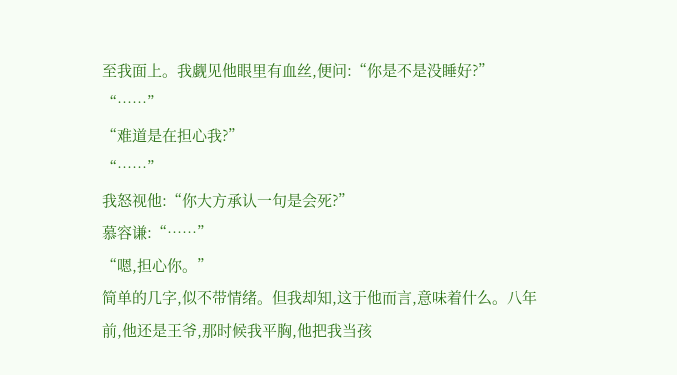至我面上。我觑见他眼里有血丝,便问:“你是不是没睡好?”
“……”
“难道是在担心我?”
“……”
我怒视他:“你大方承认一句是会死?”
慕容谦:“……”
“嗯,担心你。”
简单的几字,似不带情绪。但我却知,这于他而言,意味着什么。八年前,他还是王爷,那时候我平胸,他把我当孩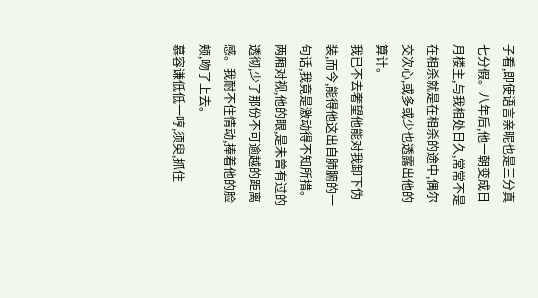子看,即使语言亲昵也是三分真七分假。八年后,他一朝变成日月楼主,与我相处日久,常常不是在相杀就是在相杀的途中,偶尔交次心,或多或少也透露出他的算计。
我已不去奢望他能对我卸下伪装,而今,能得他这出自肺腑的一句话,我竟是激动得不知所措。
两厢对视,他的眼,是未曾有过的透彻,少了那份不可逾越的距离感。我耐不住情动,捧着他的脸颊,吻了上去。
慕容谦低低一哼,须臾,抓住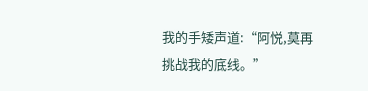我的手矮声道:“阿悦,莫再挑战我的底线。”